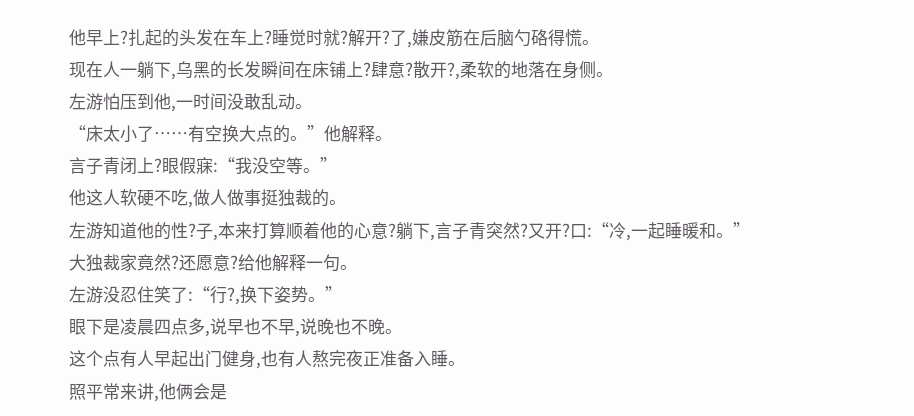他早上?扎起的头发在车上?睡觉时就?解开?了,嫌皮筋在后脑勺硌得慌。
现在人一躺下,乌黑的长发瞬间在床铺上?肆意?散开?,柔软的地落在身侧。
左游怕压到他,一时间没敢乱动。
“床太小了……有空换大点的。”他解释。
言子青闭上?眼假寐:“我没空等。”
他这人软硬不吃,做人做事挺独裁的。
左游知道他的性?子,本来打算顺着他的心意?躺下,言子青突然?又开?口:“冷,一起睡暖和。”
大独裁家竟然?还愿意?给他解释一句。
左游没忍住笑了:“行?,换下姿势。”
眼下是凌晨四点多,说早也不早,说晚也不晚。
这个点有人早起出门健身,也有人熬完夜正准备入睡。
照平常来讲,他俩会是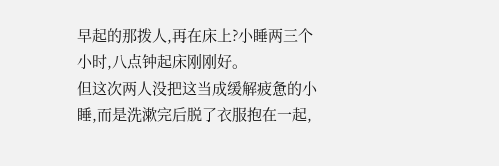早起的那拨人,再在床上?小睡两三个小时,八点钟起床刚刚好。
但这次两人没把这当成缓解疲惫的小睡,而是洗漱完后脱了衣服抱在一起,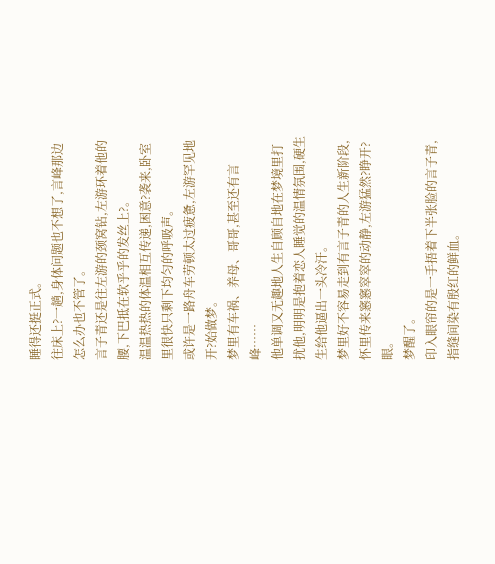睡得还挺正式。
往床上?一趟,身体问题也不想了,言峰那边怎么办也不管了。
言子青还是往左游的颈窝钻,左游环着他的腰,下巴抵在软乎乎的发丝上?。
温温热热的体温相互传递,困意?袭来,卧室里很快只剩下均匀的呼吸声。
或许是一路舟车劳顿太过疲惫,左游罕见地开?始做梦。
梦里有车祸、养母、哥哥,甚至还有言峰……
他单调又无趣地人生自顾自地在梦境里打扰他,明明是抱着恋人睡觉的温情氛围,硬生生给他逼出一头冷汗。
梦里好不容易走到有言子青的人生新阶段,怀里传来窸窸窣窣的动静,左游猛然?睁开?眼。
梦醒了。
印入眼帘的是一手捂着下半张脸的言子青,指缝间染有殷红的鲜血。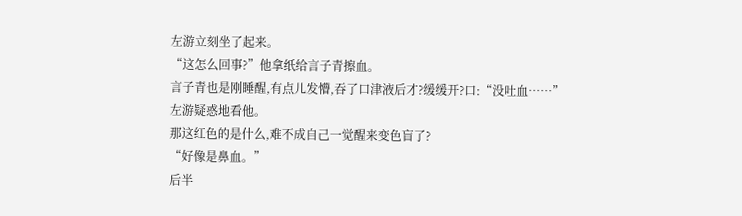左游立刻坐了起来。
“这怎么回事?”他拿纸给言子青擦血。
言子青也是刚睡醒,有点儿发懵,吞了口津液后才?缓缓开?口:“没吐血……”
左游疑惑地看他。
那这红色的是什么,难不成自己一觉醒来变色盲了?
“好像是鼻血。”
后半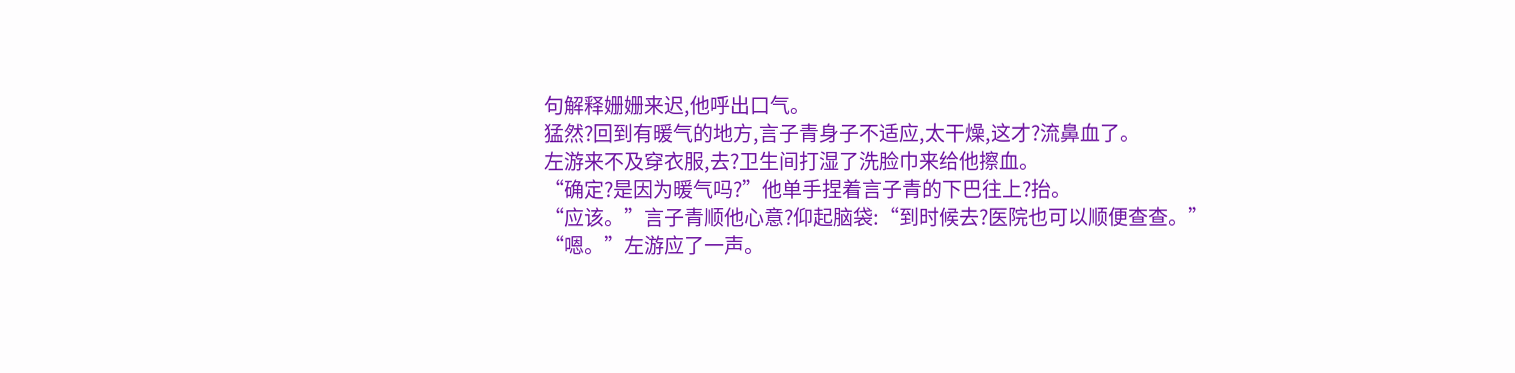句解释姗姗来迟,他呼出口气。
猛然?回到有暖气的地方,言子青身子不适应,太干燥,这才?流鼻血了。
左游来不及穿衣服,去?卫生间打湿了洗脸巾来给他擦血。
“确定?是因为暖气吗?”他单手捏着言子青的下巴往上?抬。
“应该。”言子青顺他心意?仰起脑袋:“到时候去?医院也可以顺便查查。”
“嗯。”左游应了一声。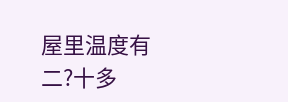屋里温度有二?十多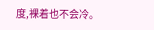度,裸着也不会冷。